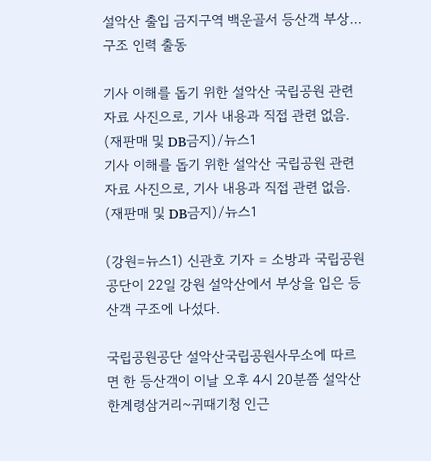설악산 출입 금지구역 백운골서 등산객 부상…구조 인력 출동

기사 이해를 돕기 위한 설악산 국립공원 관련 자료 사진으로, 기사 내용과 직접 관련 없음. (재판매 및 DB금지)/뉴스1
기사 이해를 돕기 위한 설악산 국립공원 관련 자료 사진으로, 기사 내용과 직접 관련 없음. (재판매 및 DB금지)/뉴스1

(강원=뉴스1) 신관호 기자 = 소방과 국립공원공단이 22일 강원 설악산에서 부상을 입은 등산객 구조에 나섰다.

국립공원공단 설악산국립공원사무소에 따르면 한 등산객이 이날 오후 4시 20분쯤 설악산 한계령삼거리~귀때기청 인근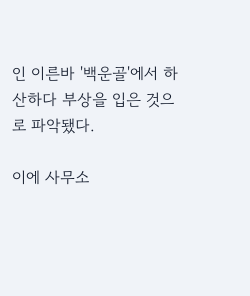인 이른바 '백운골'에서 하산하다 부상을 입은 것으로 파악됐다.

이에 사무소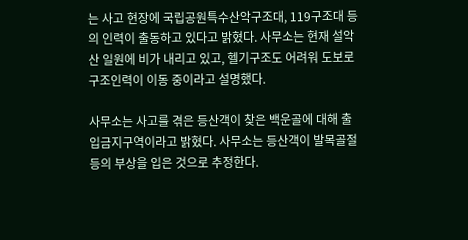는 사고 현장에 국립공원특수산악구조대, 119구조대 등의 인력이 출동하고 있다고 밝혔다. 사무소는 현재 설악산 일원에 비가 내리고 있고, 헬기구조도 어려워 도보로 구조인력이 이동 중이라고 설명했다.

사무소는 사고를 겪은 등산객이 찾은 백운골에 대해 출입금지구역이라고 밝혔다. 사무소는 등산객이 발목골절 등의 부상을 입은 것으로 추정한다.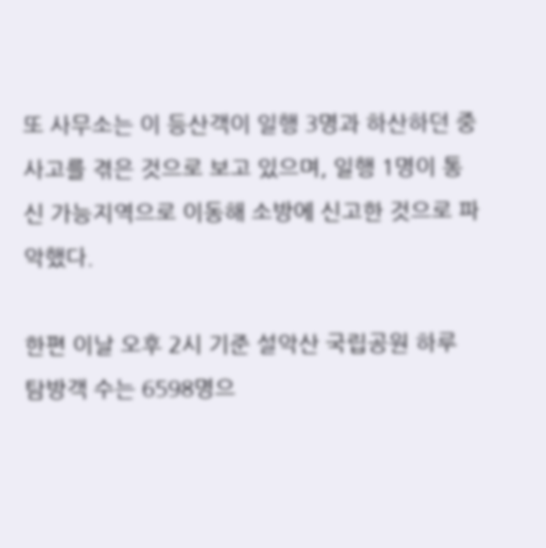또 사무소는 이 등산객이 일행 3명과 하산하던 중 사고를 겪은 것으로 보고 있으며, 일행 1명이 통신 가능지역으로 이동해 소방에 신고한 것으로 파악했다.

한편 이날 오후 2시 기준 설악산 국립공원 하루 탐방객 수는 6598명으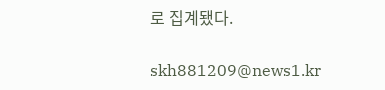로 집계됐다.

skh881209@news1.kr